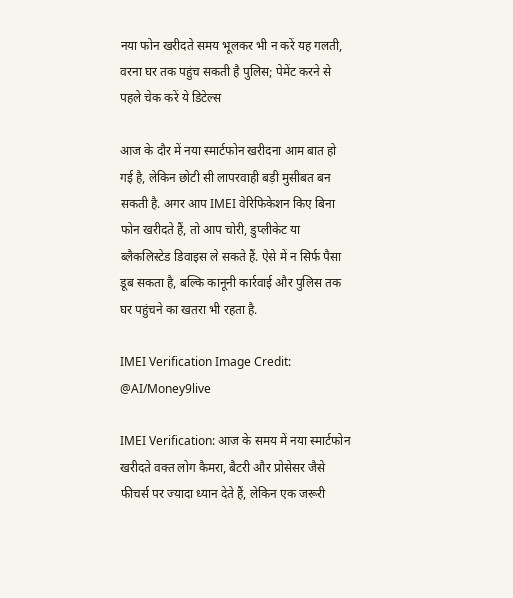नया फोन खरीदते समय भूलकर भी न करें यह गलती, वरना घर तक पहुंच सकती है पुलिस; पेमेंट करने से पहले चेक करें ये डिटेल्स

आज के दौर में नया स्मार्टफोन खरीदना आम बात हो गई है, लेकिन छोटी सी लापरवाही बड़ी मुसीबत बन सकती है. अगर आप IMEI वेरिफिकेशन किए बिना फोन खरीदते हैं, तो आप चोरी, डुप्लीकेट या ब्लैकलिस्टेड डिवाइस ले सकते हैं. ऐसे में न सिर्फ पैसा डूब सकता है, बल्कि कानूनी कार्रवाई और पुलिस तक घर पहुंचने का खतरा भी रहता है.

IMEI Verification Image Credit: @AI/Money9live

IMEI Verification: आज के समय में नया स्मार्टफोन खरीदते वक्त लोग कैमरा, बैटरी और प्रोसेसर जैसे फीचर्स पर ज्यादा ध्यान देते हैं, लेकिन एक जरूरी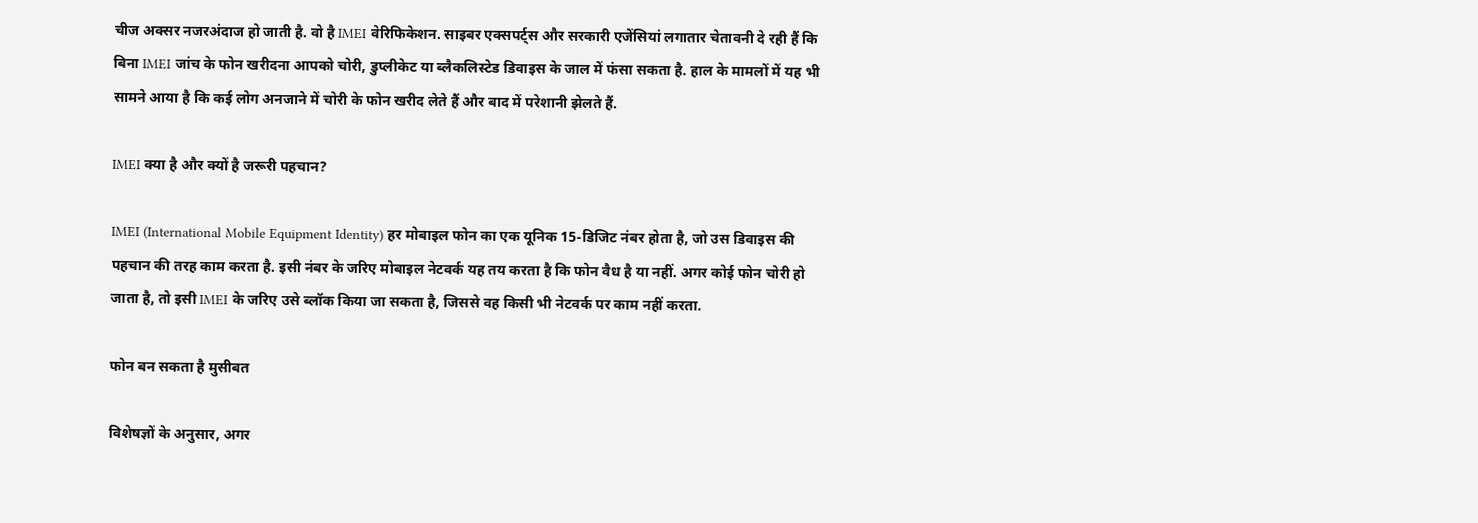चीज अक्सर नजरअंदाज हो जाती है. वो है IMEI वेरिफिकेशन. साइबर एक्सपर्ट्स और सरकारी एजेंसियां लगातार चेतावनी दे रही हैं कि बिना IMEI जांच के फोन खरीदना आपको चोरी, डुप्लीकेट या ब्लैकलिस्टेड डिवाइस के जाल में फंसा सकता है. हाल के मामलों में यह भी सामने आया है कि कई लोग अनजाने में चोरी के फोन खरीद लेते हैं और बाद में परेशानी झेलते हैं.

IMEI क्या है और क्यों है जरूरी पहचान?

IMEI (International Mobile Equipment Identity) हर मोबाइल फोन का एक यूनिक 15-डिजिट नंबर होता है, जो उस डिवाइस की पहचान की तरह काम करता है. इसी नंबर के जरिए मोबाइल नेटवर्क यह तय करता है कि फोन वैध है या नहीं. अगर कोई फोन चोरी हो जाता है, तो इसी IMEI के जरिए उसे ब्लॉक किया जा सकता है, जिससे वह किसी भी नेटवर्क पर काम नहीं करता.

फोन बन सकता है मुसीबत

विशेषज्ञों के अनुसार, अगर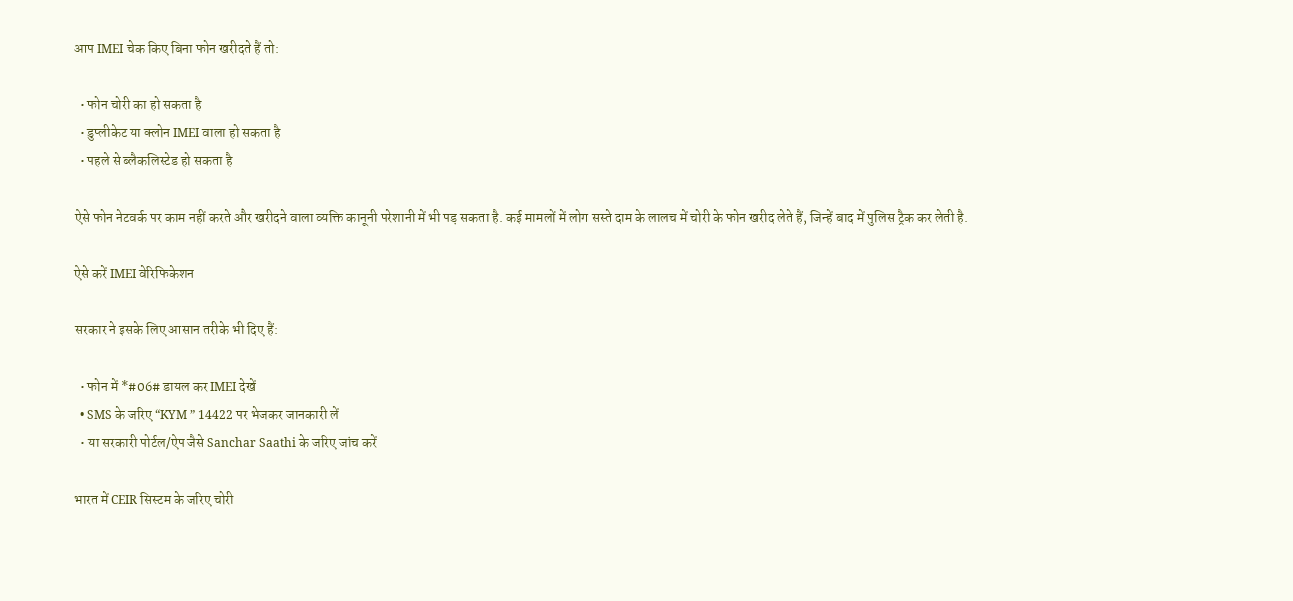आप IMEI चेक किए बिना फोन खरीदते हैं तो:

  • फोन चोरी का हो सकता है
  • डुप्लीकेट या क्लोन IMEI वाला हो सकता है
  • पहले से ब्लैकलिस्टेड हो सकता है

ऐसे फोन नेटवर्क पर काम नहीं करते और खरीदने वाला व्यक्ति कानूनी परेशानी में भी पड़ सकता है. कई मामलों में लोग सस्ते दाम के लालच में चोरी के फोन खरीद लेते हैं, जिन्हें बाद में पुलिस ट्रैक कर लेती है.

ऐसे करें IMEI वेरिफिकेशन

सरकार ने इसके लिए आसान तरीके भी दिए हैं:

  • फोन में *#06# डायल कर IMEI देखें
  • SMS के जरिए “KYM ” 14422 पर भेजकर जानकारी लें
  • या सरकारी पोर्टल/ऐप जैसे Sanchar Saathi के जरिए जांच करें

भारत में CEIR सिस्टम के जरिए चोरी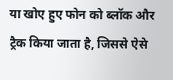या खोए हुए फोन को ब्लॉक और ट्रैक किया जाता है, जिससे ऐसे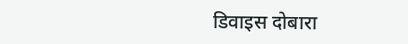डिवाइस दोबारा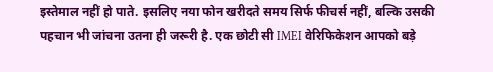इस्तेमाल नहीं हो पाते. इसलिए नया फोन खरीदते समय सिर्फ फीचर्स नहीं, बल्कि उसकी पहचान भी जांचना उतना ही जरूरी है. एक छोटी सी IMEI वेरिफिकेशन आपको बड़े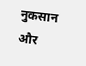नुकसान और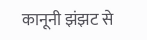कानूनी झंझट से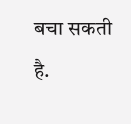बचा सकती है.